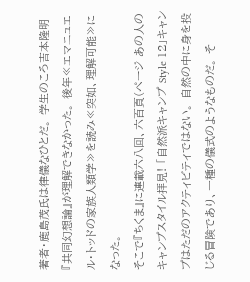著者・鹿島茂氏は律儀なひとだ。 学生のころ吉本隆明『共同幻想論』が理解できなかった。 後年≪エマニュエル・トッドの家族人類学≫を読み≪突如、理解可能≫になった。
そこで『ちくま』に連載六八回、六百頁(ページ あの人のキャンプスタイル拝見! 「自然派キャンプ Style 12」キャンプはただのアクティビティではない。 自然の中に身を投じる冒険であり、一種の儀式のようなものだ。 そ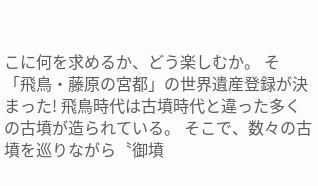こに何を求めるか、どう楽しむか。 そ 「飛鳥・藤原の宮都」の世界遺産登録が決まった! 飛鳥時代は古墳時代と違った多くの古墳が造られている。 そこで、数々の古墳を巡りながら〝御墳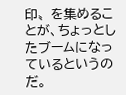印〟を集めることが、ちょっとしたブームになっているというのだ。